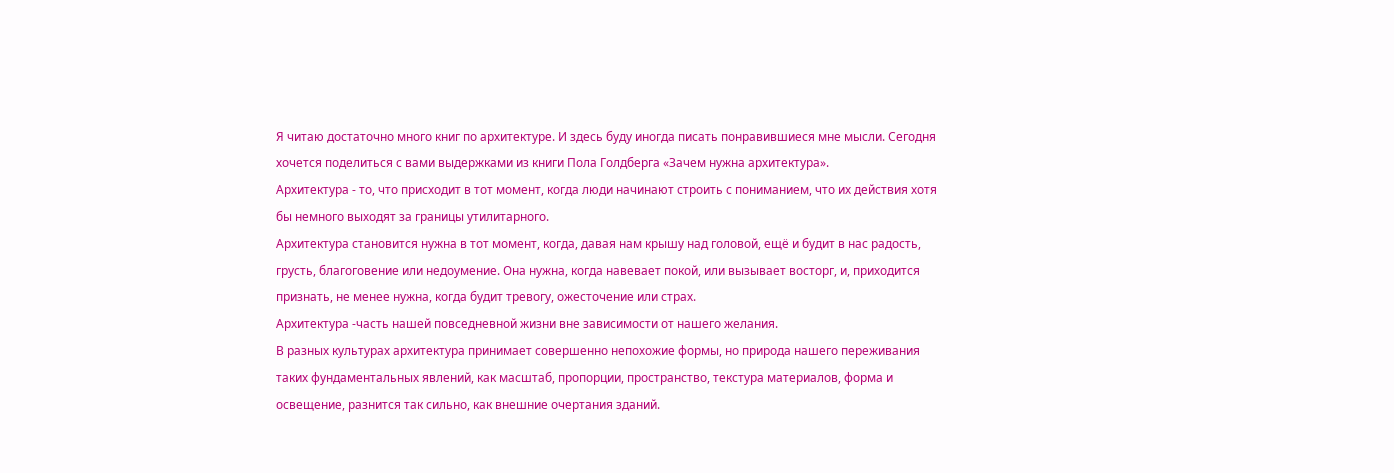Я читаю достаточно много книг по архитектуре. И здесь буду иногда писать понравившиеся мне мысли. Сегодня хочется поделиться с вами выдержками из книги Пола Голдберга «Зачем нужна архитектура».
Архитектура - то, что присходит в тот момент, когда люди начинают строить с пониманием, что их действия хотя бы немного выходят за границы утилитарного.
Архитектура становится нужна в тот момент, когда, давая нам крышу над головой, ещё и будит в нас радость, грусть, благоговение или недоумение. Она нужна, когда навевает покой, или вызывает восторг, и, приходится признать, не менее нужна, когда будит тревогу, ожесточение или страх.
Архитектура -часть нашей повседневной жизни вне зависимости от нашего желания.
В разных культурах архитектура принимает совершенно непохожие формы, но природа нашего переживания таких фундаментальных явлений, как масштаб, пропорции, пространство, текстура материалов, форма и освещение, разнится так сильно, как внешние очертания зданий.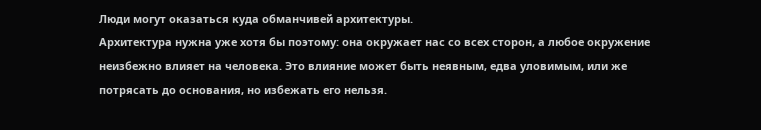Люди могут оказаться куда обманчивей архитектуры.
Архитектура нужна уже хотя бы поэтому: она окружает нас со всех сторон, а любое окружение неизбежно влияет на человека. Это влияние может быть неявным, едва уловимым, или же потрясать до основания, но избежать его нельзя.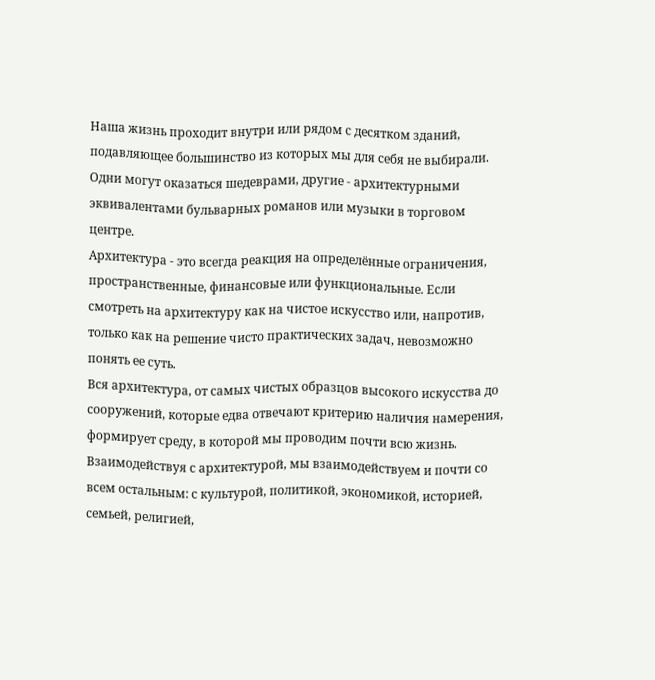Наша жизнь проходит внутри или рядом с десятком зданий, подавляющее большинство из которых мы для себя не выбирали. Одни могут оказаться шедеврами, другие - архитектурными эквивалентами бульварных романов или музыки в торговом центре.
Архитектура - это всегда реакция на определённые ограничения, пространственные, финансовые или функциональные. Если смотреть на архитектуру как на чистое искусство или, напротив, только как на решение чисто практических задач, невозможно понять ее суть.
Вся архитектура, от самых чистых образцов высокого искусства до сооружений, которые едва отвечают критерию наличия намерения, формирует среду, в которой мы проводим почти всю жизнь.
Взаимодействуя с архитектурой, мы взаимодействуем и почти со всем остальным: с культурой, политикой, экономикой, историей, семьей, религией,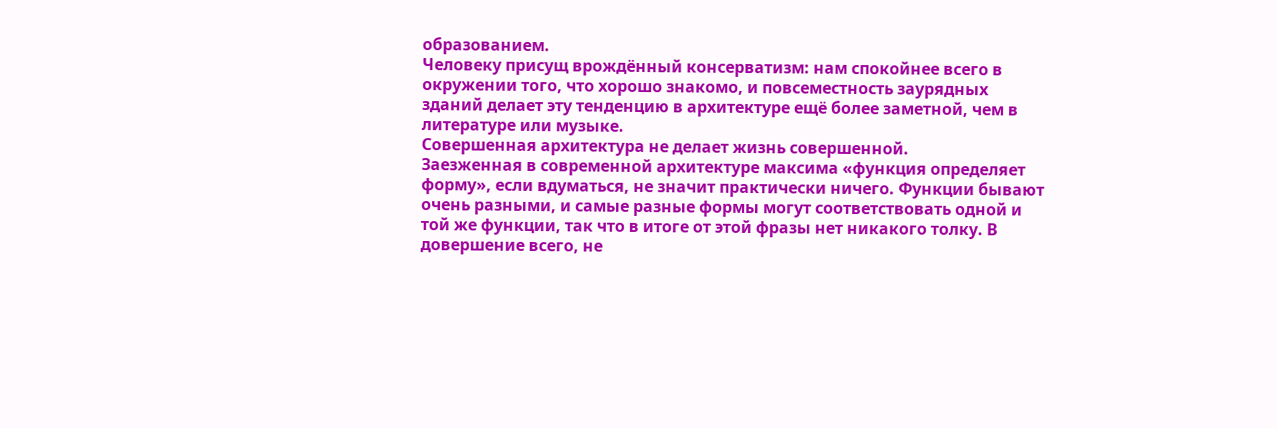образованием.
Человеку присущ врождённый консерватизм: нам спокойнее всего в окружении того, что хорошо знакомо, и повсеместность заурядных зданий делает эту тенденцию в архитектуре ещё более заметной, чем в литературе или музыке.
Совершенная архитектура не делает жизнь совершенной.
Заезженная в современной архитектуре максима «функция определяет форму», если вдуматься, не значит практически ничего. Функции бывают очень разными, и самые разные формы могут соответствовать одной и той же функции, так что в итоге от этой фразы нет никакого толку. В довершение всего, не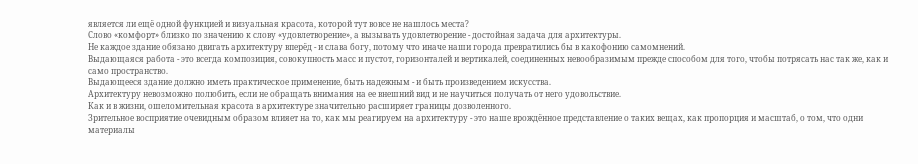является ли ещё одной функцией и визуальная красота, которой тут вовсе не нашлось места?
Слово «комфорт» близко по значению к слову «удовлетворение», а вызывать удовлетворение - достойная задача для архитектуры.
Не каждое здание обязано двигать архитектуру вперёд - и слава богу, потому что иначе наши города превратились бы в какофонию самомнений.
Выдающаяся работа - это всегда композиция, совокупность масс и пустот, горизонталей и вертикалей, соединенных невообразимым прежде способом для того, чтобы потрясать нас так же, как и само пространство.
Выдающееся здание должно иметь практическое применение, быть надежным - и быть произведением искусства.
Архитектуру невозможно полюбить, если не обращать внимания на ее внешний вид и не научиться получать от него удовольствие.
Как и в жизни, ошеломительная красота в архитектуре значительно расширяет границы дозволенного.
Зрительное восприятие очевидным образом влияет на то, как мы реагируем на архитектуру - это наше врождённое представление о таких вещах, как пропорция и масштаб, о том, что одни материалы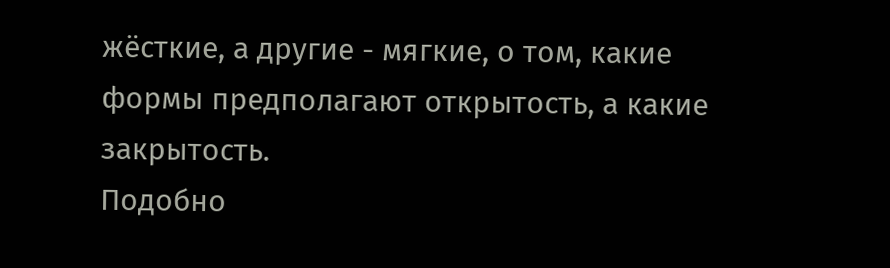жёсткие, а другие - мягкие, о том, какие формы предполагают открытость, а какие закрытость.
Подобно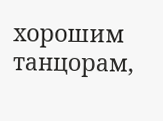хорошим танцорам,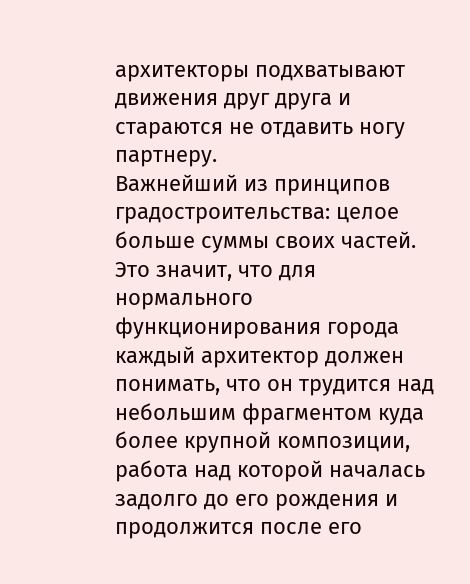архитекторы подхватывают движения друг друга и стараются не отдавить ногу партнеру.
Важнейший из принципов градостроительства: целое больше суммы своих частей. Это значит, что для нормального функционирования города каждый архитектор должен понимать, что он трудится над небольшим фрагментом куда более крупной композиции, работа над которой началась задолго до его рождения и продолжится после его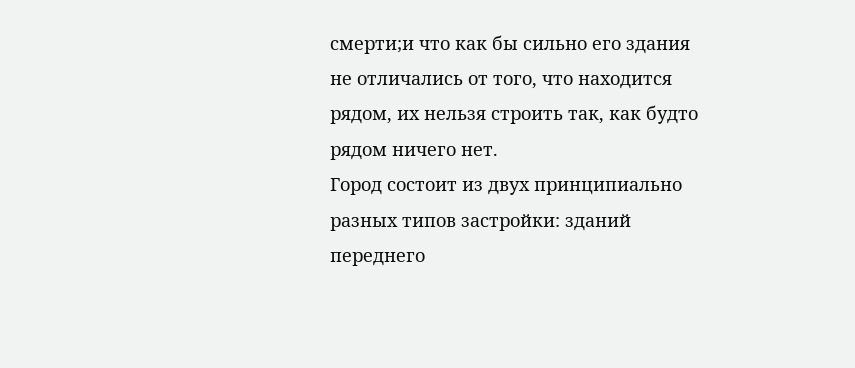смерти;и что как бы сильно его здания не отличались от того, что находится рядом, их нельзя строить так, как будто рядом ничего нет.
Город состоит из двух принципиально разных типов застройки: зданий переднего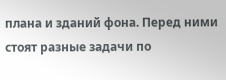плана и зданий фона. Перед ними стоят разные задачи по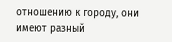отношению к городу, они имеют разный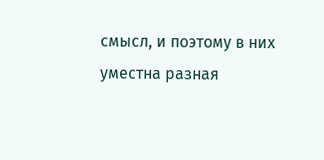смысл, и поэтому в них уместна разная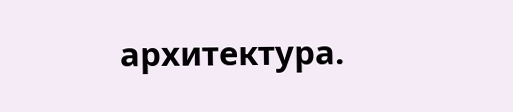архитектура.